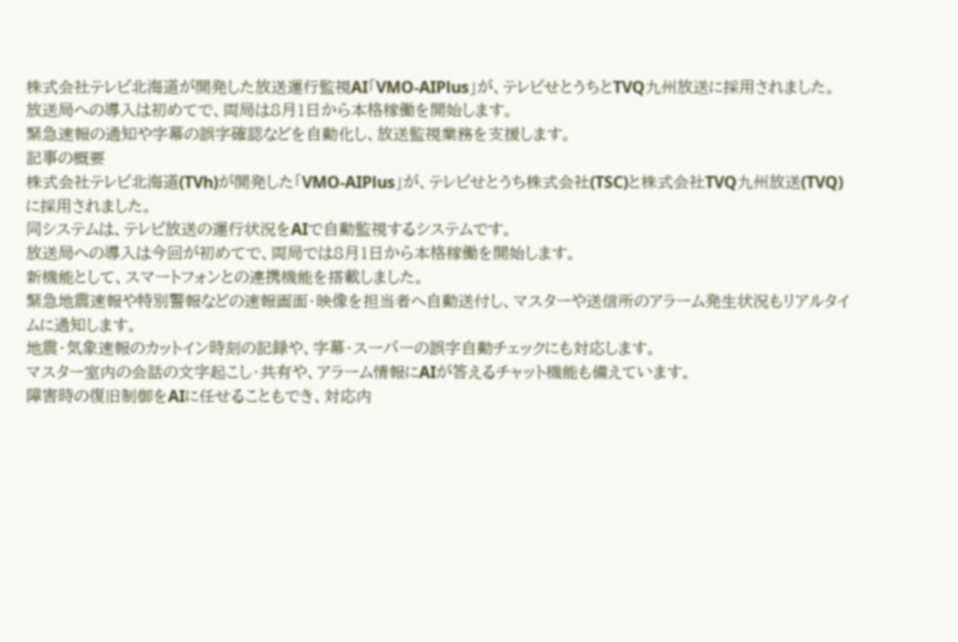株式会社テレビ北海道が開発した放送運行監視AI「VMO-AIPlus」が、テレビせとうちとTVQ九州放送に採用されました。
放送局への導入は初めてで、両局は8月1日から本格稼働を開始します。
緊急速報の通知や字幕の誤字確認などを自動化し、放送監視業務を支援します。
記事の概要
株式会社テレビ北海道(TVh)が開発した「VMO-AIPlus」が、テレビせとうち株式会社(TSC)と株式会社TVQ九州放送(TVQ)に採用されました。
同システムは、テレビ放送の運行状況をAIで自動監視するシステムです。
放送局への導入は今回が初めてで、両局では8月1日から本格稼働を開始します。
新機能として、スマートフォンとの連携機能を搭載しました。
緊急地震速報や特別警報などの速報画面・映像を担当者へ自動送付し、マスターや送信所のアラーム発生状況もリアルタイムに通知します。
地震・気象速報のカットイン時刻の記録や、字幕・スーパーの誤字自動チェックにも対応します。
マスター室内の会話の文字起こし・共有や、アラーム情報にAIが答えるチャット機能も備えています。
障害時の復旧制御をAIに任せることもでき、対応内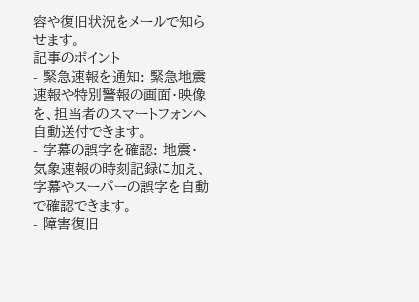容や復旧状況をメールで知らせます。
記事のポイント
- 緊急速報を通知: 緊急地震速報や特別警報の画面・映像を、担当者のスマートフォンへ自動送付できます。
- 字幕の誤字を確認: 地震・気象速報の時刻記録に加え、字幕やスーパーの誤字を自動で確認できます。
- 障害復旧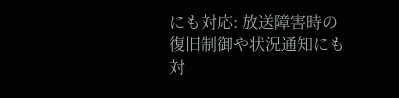にも対応: 放送障害時の復旧制御や状況通知にも対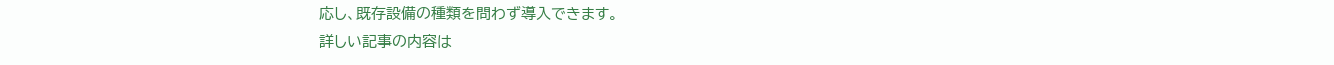応し、既存設備の種類を問わず導入できます。
詳しい記事の内容は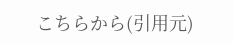こちらから(引用元)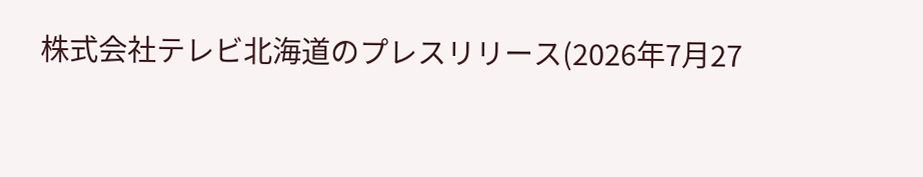株式会社テレビ北海道のプレスリリース(2026年7月27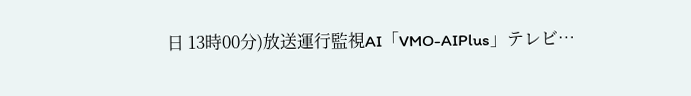日 13時00分)放送運行監視AI「VMO-AIPlus」テレビ…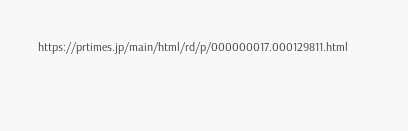https://prtimes.jp/main/html/rd/p/000000017.000129811.html